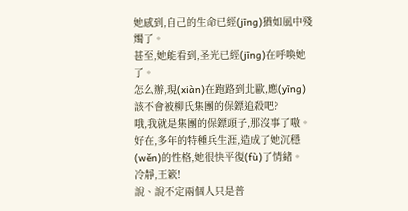她感到,自己的生命已經(jīng)猶如風中殘燭了。
甚至,她能看到,圣光已經(jīng)在呼喚她了。
怎么辦,現(xiàn)在跑路到北歐,應(yīng)該不會被柳氏集團的保鏢追殺吧?
哦,我就是集團的保鏢頭子,那沒事了嗷。
好在,多年的特種兵生涯,造成了她沉穩(wěn)的性格,她很快平復(fù)了情緒。
冷靜,王簌!
說、說不定兩個人只是普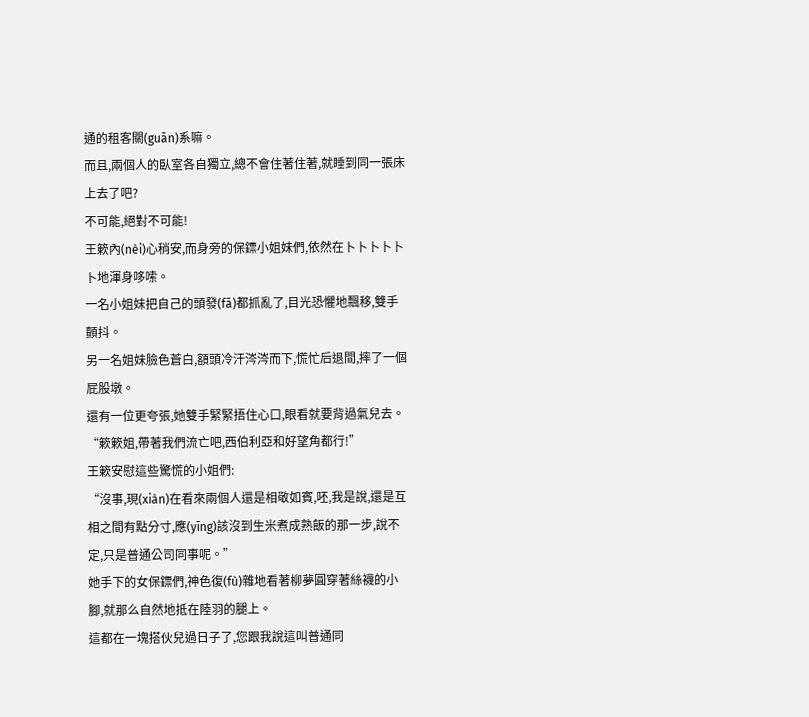通的租客關(guān)系嘛。
而且,兩個人的臥室各自獨立,總不會住著住著,就睡到同一張床上去了吧?
不可能,絕對不可能!
王簌內(nèi)心稍安,而身旁的保鏢小姐妹們,依然在卜卜卜卜卜卜地渾身哆嗦。
一名小姐妹把自己的頭發(fā)都抓亂了,目光恐懼地飄移,雙手顫抖。
另一名姐妹臉色蒼白,額頭冷汗涔涔而下,慌忙后退間,摔了一個屁股墩。
還有一位更夸張,她雙手緊緊捂住心口,眼看就要背過氣兒去。
“簌簌姐,帶著我們流亡吧,西伯利亞和好望角都行!”
王簌安慰這些驚慌的小姐們:
“沒事,現(xiàn)在看來兩個人還是相敬如賓,呸,我是說,還是互相之間有點分寸,應(yīng)該沒到生米煮成熟飯的那一步,說不定,只是普通公司同事呢。”
她手下的女保鏢們,神色復(fù)雜地看著柳夢圓穿著絲襪的小腳,就那么自然地抵在陸羽的腿上。
這都在一塊搭伙兒過日子了,您跟我說這叫普通同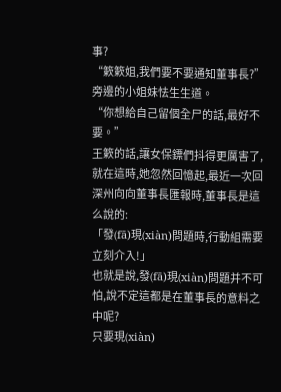事?
“簌簌姐,我們要不要通知董事長?”旁邊的小姐妹怯生生道。
“你想給自己留個全尸的話,最好不要。”
王簌的話,讓女保鏢們抖得更厲害了,
就在這時,她忽然回憶起,最近一次回深州向向董事長匯報時,董事長是這么說的:
「發(fā)現(xiàn)問題時,行動組需要立刻介入!」
也就是說,發(fā)現(xiàn)問題并不可怕,說不定這都是在董事長的意料之中呢?
只要現(xiàn)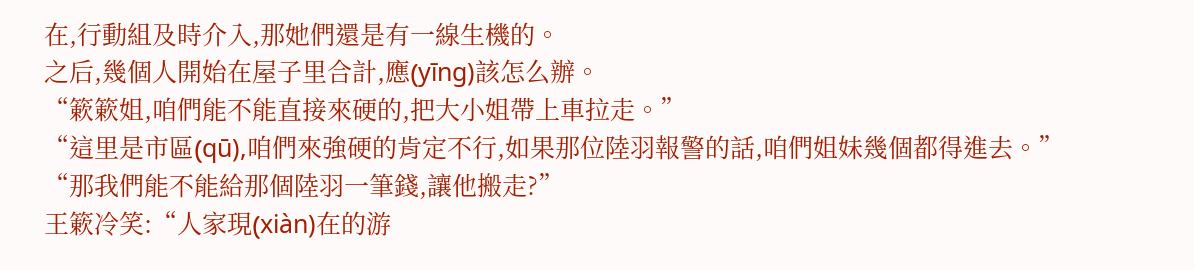在,行動組及時介入,那她們還是有一線生機的。
之后,幾個人開始在屋子里合計,應(yīng)該怎么辦。
“簌簌姐,咱們能不能直接來硬的,把大小姐帶上車拉走。”
“這里是市區(qū),咱們來強硬的肯定不行,如果那位陸羽報警的話,咱們姐妹幾個都得進去。”
“那我們能不能給那個陸羽一筆錢,讓他搬走?”
王簌冷笑:“人家現(xiàn)在的游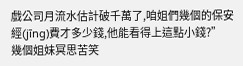戲公司月流水估計破千萬了,咱姐們幾個的保安經(jīng)費才多少錢,他能看得上這點小錢?”
幾個姐妹冥思苦笑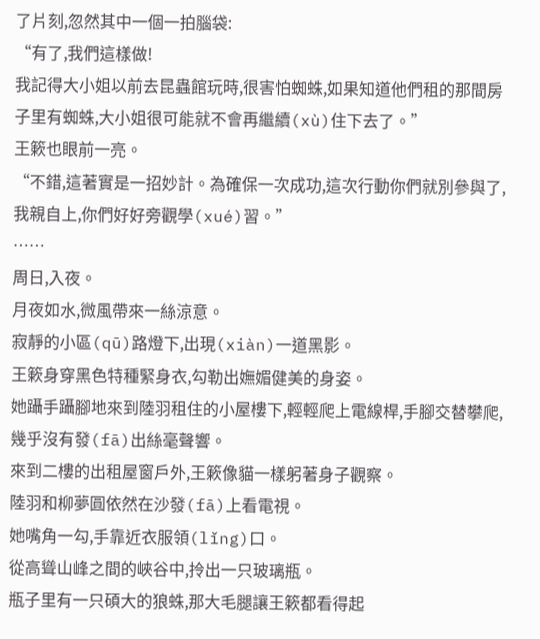了片刻,忽然其中一個一拍腦袋:
“有了,我們這樣做!
我記得大小姐以前去昆蟲館玩時,很害怕蜘蛛,如果知道他們租的那間房子里有蜘蛛,大小姐很可能就不會再繼續(xù)住下去了。”
王簌也眼前一亮。
“不錯,這著實是一招妙計。為確保一次成功,這次行動你們就別參與了,我親自上,你們好好旁觀學(xué)習。”
……
周日,入夜。
月夜如水,微風帶來一絲涼意。
寂靜的小區(qū)路燈下,出現(xiàn)一道黑影。
王簌身穿黑色特種緊身衣,勾勒出嫵媚健美的身姿。
她躡手躡腳地來到陸羽租住的小屋樓下,輕輕爬上電線桿,手腳交替攀爬,幾乎沒有發(fā)出絲毫聲響。
來到二樓的出租屋窗戶外,王簌像貓一樣躬著身子觀察。
陸羽和柳夢圓依然在沙發(fā)上看電視。
她嘴角一勾,手靠近衣服領(lǐng)口。
從高聳山峰之間的峽谷中,拎出一只玻璃瓶。
瓶子里有一只碩大的狼蛛,那大毛腿讓王簌都看得起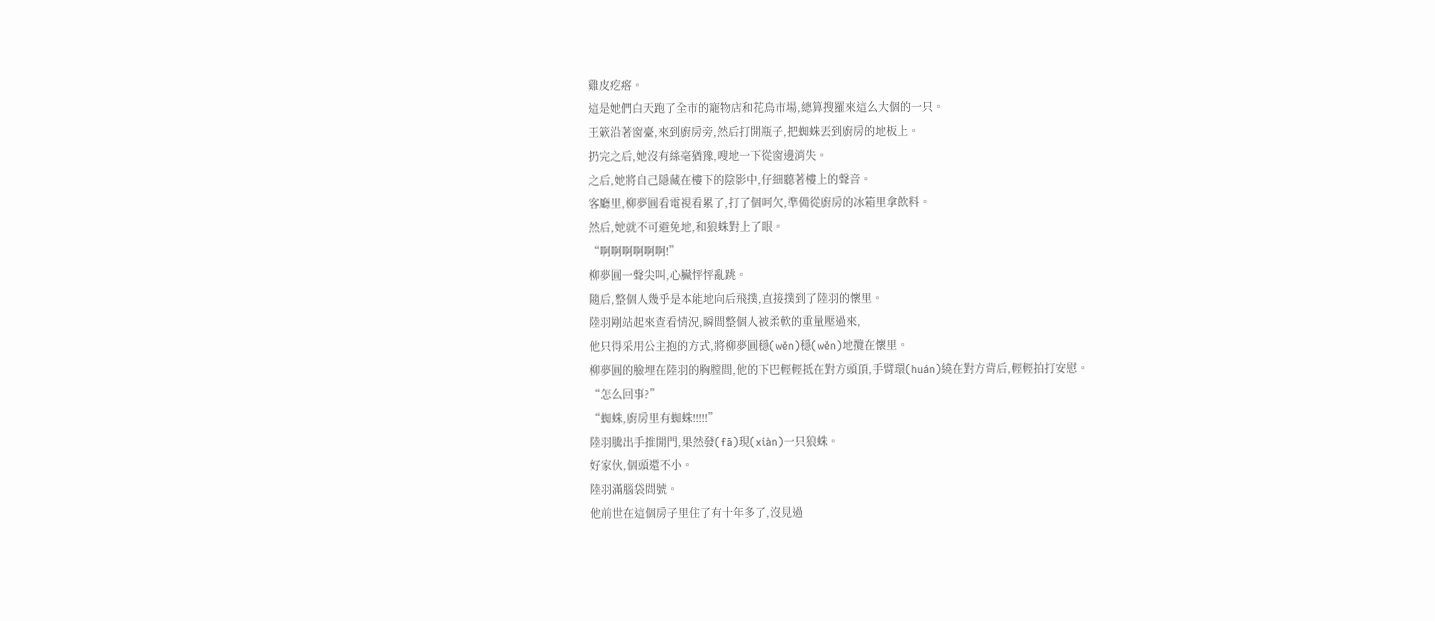雞皮疙瘩。
這是她們白天跑了全市的寵物店和花鳥市場,總算搜羅來這么大個的一只。
王簌沿著窗臺,來到廚房旁,然后打開瓶子,把蜘蛛丟到廚房的地板上。
扔完之后,她沒有絲毫猶豫,嗖地一下從窗邊消失。
之后,她將自己隱藏在樓下的陰影中,仔細聽著樓上的聲音。
客廳里,柳夢圓看電視看累了,打了個呵欠,準備從廚房的冰箱里拿飲料。
然后,她就不可避免地,和狼蛛對上了眼。
“啊啊啊啊啊啊!”
柳夢圓一聲尖叫,心臟怦怦亂跳。
隨后,整個人幾乎是本能地向后飛撲,直接撲到了陸羽的懷里。
陸羽剛站起來查看情況,瞬間整個人被柔軟的重量壓過來,
他只得采用公主抱的方式,將柳夢圓穩(wěn)穩(wěn)地攬在懷里。
柳夢圓的臉埋在陸羽的胸膛間,他的下巴輕輕抵在對方頭頂,手臂環(huán)繞在對方背后,輕輕拍打安慰。
“怎么回事?”
“蜘蛛,廚房里有蜘蛛!!!!!”
陸羽騰出手推開門,果然發(fā)現(xiàn)一只狼蛛。
好家伙,個頭還不小。
陸羽滿腦袋問號。
他前世在這個房子里住了有十年多了,沒見過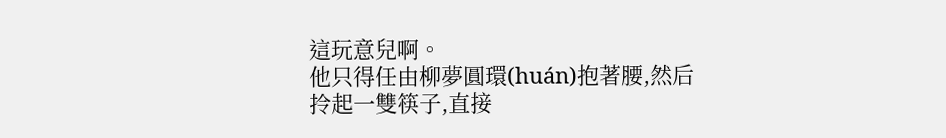這玩意兒啊。
他只得任由柳夢圓環(huán)抱著腰,然后拎起一雙筷子,直接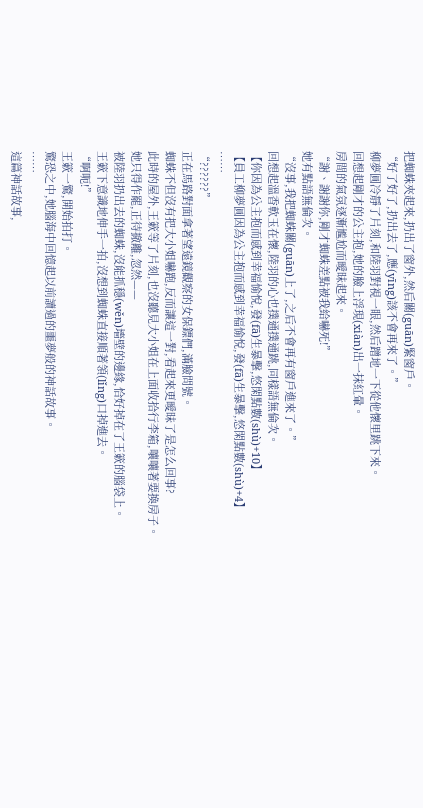把蜘蛛夾起來,扔出了窗外,然后關(guān)緊窗戶。
“好了好了,扔出去了,應(yīng)該不會再來了。”
柳夢圓冷靜了片刻,和陸羽對視一眼,然后蹭地一下從他懷里跳下來。
回想起剛才的公主抱,她的臉上浮現(xiàn)出一抹紅暈。
房間的氣氛逐漸尷尬而曖昧起來。
“謝、謝謝你,剛才蜘蛛差點被我給嚇死!”
她有點語無倫次。
“沒事,我把蜘蛛關(guān)上了,之后不會再有窗戶進來了。”
回想起溫香軟玉在懷,陸羽的心也撲通撲通跳,同樣語無倫次。
【你因為公主抱而感到幸福愉悅,發(fā)生暴擊,悠閑點數(shù)+10】
【員工柳夢圓因為公主抱而感到幸福愉悅,發(fā)生暴擊,悠閑點數(shù)+4】
……
“??????”
正在馬路對面拿著望遠鏡觀察的女保鏢們,滿臉問號。
蜘蛛不但沒有把大小姐嚇跑,反而讓這一對,看起來更曖昧了是怎么回事?
此時的屋外,王簌等了片刻,也沒聽見大小姐在上面收拾行李箱,嚷嚷著要換房子。
她只得作罷,正待撤離,忽然——
被陸羽扔出去的蜘蛛,沒能抓穩(wěn)墻壁的邊緣,恰好掉在了王簌的腦袋上。
王簌下意識地伸手一拍,沒想到蜘蛛直接順著領(lǐng)口掉進去。
“啊呃!”
王簌一驚,開始拍打。
驚恐之中,她腦海中回憶起以前讀過的噩夢般的神話故事。
……
這篇神話故事,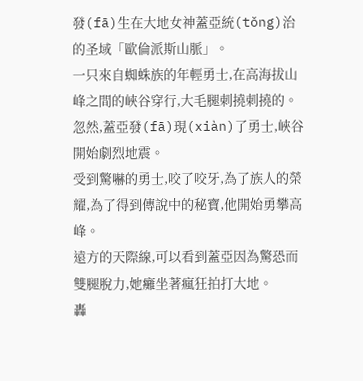發(fā)生在大地女神蓋亞統(tǒng)治的圣域「歐倫派斯山脈」。
一只來自蜘蛛族的年輕勇士,在高海拔山峰之間的峽谷穿行,大毛腿刺撓刺撓的。
忽然,蓋亞發(fā)現(xiàn)了勇士,峽谷開始劇烈地震。
受到驚嚇的勇士,咬了咬牙,為了族人的榮耀,為了得到傳說中的秘寶,他開始勇攀高峰。
遠方的天際線,可以看到蓋亞因為驚恐而雙腿脫力,她癱坐著瘋狂拍打大地。
轟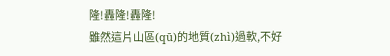隆!轟隆!轟隆!
雖然這片山區(qū)的地質(zhì)過軟,不好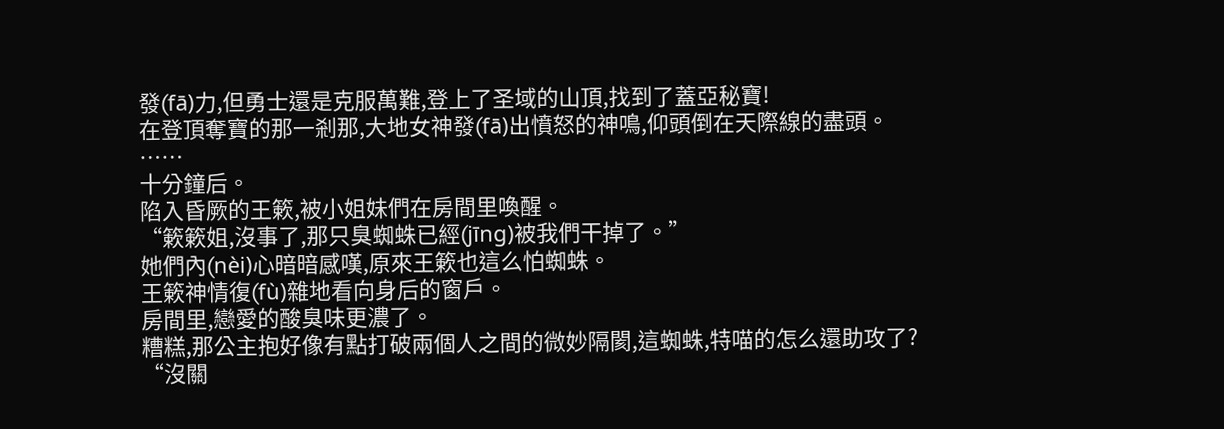發(fā)力,但勇士還是克服萬難,登上了圣域的山頂,找到了蓋亞秘寶!
在登頂奪寶的那一剎那,大地女神發(fā)出憤怒的神鳴,仰頭倒在天際線的盡頭。
……
十分鐘后。
陷入昏厥的王簌,被小姐妹們在房間里喚醒。
“簌簌姐,沒事了,那只臭蜘蛛已經(jīng)被我們干掉了。”
她們內(nèi)心暗暗感嘆,原來王簌也這么怕蜘蛛。
王簌神情復(fù)雜地看向身后的窗戶。
房間里,戀愛的酸臭味更濃了。
糟糕,那公主抱好像有點打破兩個人之間的微妙隔閡,這蜘蛛,特喵的怎么還助攻了?
“沒關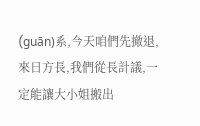(guān)系,今天咱們先撤退,來日方長,我們從長計議,一定能讓大小姐搬出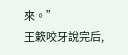來。”
王簌咬牙說完后,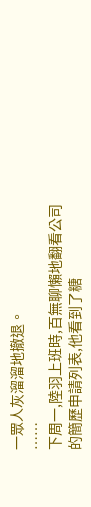一眾人灰溜溜地撤退。
……
下周一,陸羽上班時,百無聊懶地翻看公司的簡歷申請列表,他看到了糖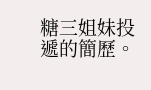糖三姐妹投遞的簡歷。